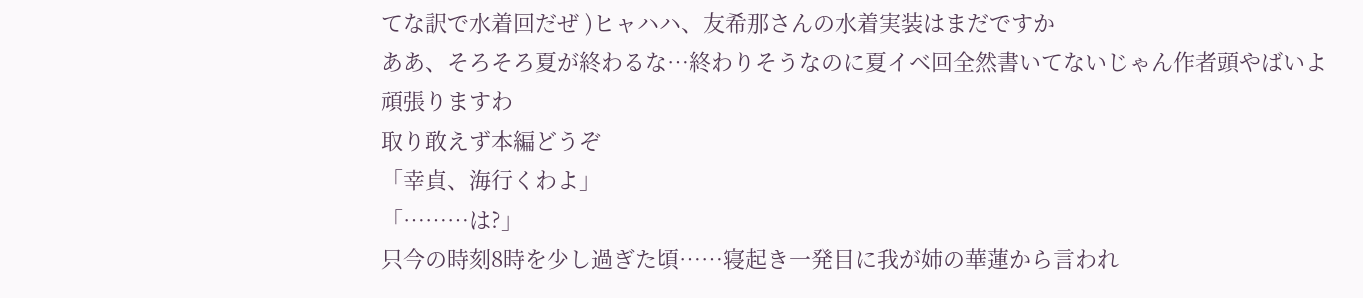てな訳で水着回だぜ )ヒャハハ、友希那さんの水着実装はまだですか
ああ、そろそろ夏が終わるな…終わりそうなのに夏イベ回全然書いてないじゃん作者頭やばいよ
頑張りますわ
取り敢えず本編どうぞ
「幸貞、海行くわよ」
「………は?」
只今の時刻8時を少し過ぎた頃……寝起き一発目に我が姉の華蓮から言われ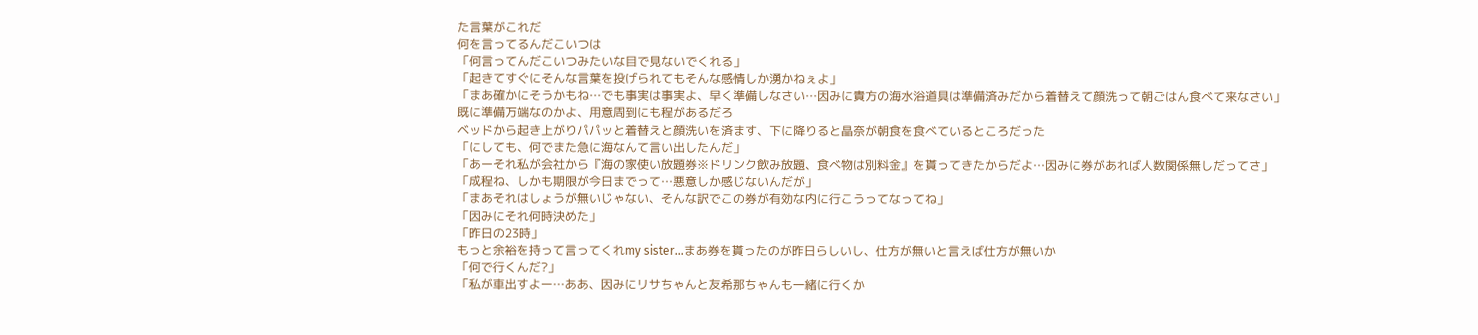た言葉がこれだ
何を言ってるんだこいつは
「何言ってんだこいつみたいな目で見ないでくれる」
「起きてすぐにそんな言葉を投げられてもそんな感情しか湧かねぇよ」
「まあ確かにそうかもね…でも事実は事実よ、早く準備しなさい…因みに貴方の海水浴道具は準備済みだから着替えて顔洗って朝ごはん食べて来なさい」
既に準備万端なのかよ、用意周到にも程があるだろ
ベッドから起き上がりパパッと着替えと顔洗いを済ます、下に降りると晶奈が朝食を食べているところだった
「にしても、何でまた急に海なんて言い出したんだ」
「あーそれ私が会社から『海の家使い放題券※ドリンク飲み放題、食べ物は別料金』を貰ってきたからだよ…因みに券があれば人数関係無しだってさ」
「成程ね、しかも期限が今日までって…悪意しか感じないんだが」
「まあそれはしょうが無いじゃない、そんな訳でこの券が有効な内に行こうってなってね」
「因みにそれ何時決めた」
「昨日の23時」
もっと余裕を持って言ってくれmy sister…まあ券を貰ったのが昨日らしいし、仕方が無いと言えば仕方が無いか
「何で行くんだ?」
「私が車出すよー…ああ、因みにリサちゃんと友希那ちゃんも一緒に行くか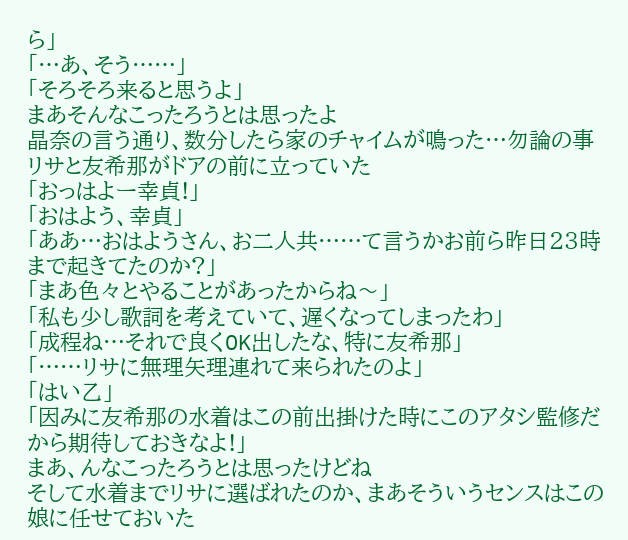ら」
「…あ、そう……」
「そろそろ来ると思うよ」
まあそんなこったろうとは思ったよ
晶奈の言う通り、数分したら家のチャイムが鳴った…勿論の事リサと友希那がドアの前に立っていた
「おっはよー幸貞!」
「おはよう、幸貞」
「ああ…おはようさん、お二人共……て言うかお前ら昨日23時まで起きてたのか?」
「まあ色々とやることがあったからね〜」
「私も少し歌詞を考えていて、遅くなってしまったわ」
「成程ね…それで良くOK出したな、特に友希那」
「……リサに無理矢理連れて来られたのよ」
「はい乙」
「因みに友希那の水着はこの前出掛けた時にこのアタシ監修だから期待しておきなよ!」
まあ、んなこったろうとは思ったけどね
そして水着までリサに選ばれたのか、まあそういうセンスはこの娘に任せておいた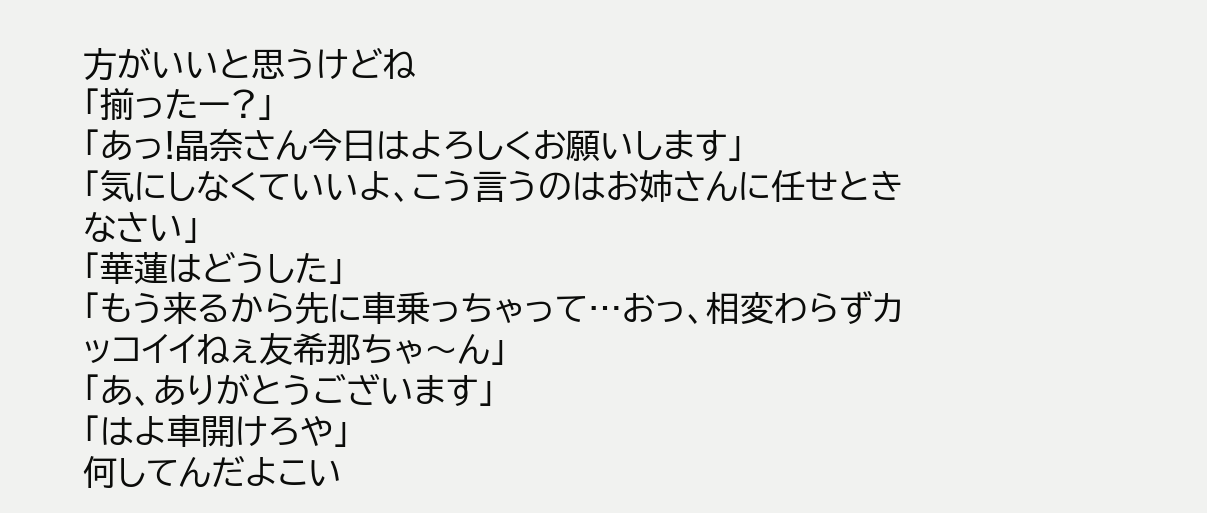方がいいと思うけどね
「揃ったー?」
「あっ!晶奈さん今日はよろしくお願いします」
「気にしなくていいよ、こう言うのはお姉さんに任せときなさい」
「華蓮はどうした」
「もう来るから先に車乗っちゃって…おっ、相変わらずカッコイイねぇ友希那ちゃ〜ん」
「あ、ありがとうございます」
「はよ車開けろや」
何してんだよこい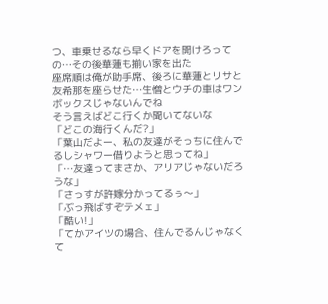つ、車乗せるなら早くドアを開けろっての…その後華蓮も揃い家を出た
座席順は俺が助手席、後ろに華蓮とリサと友希那を座らせた…生憎とウチの車はワンボックスじゃないんでね
そう言えばどこ行くか聞いてないな
「どこの海行くんだ?」
「葉山だよー、私の友達がそっちに住んでるしシャワー借りようと思ってね」
「…友達ってまさか、アリアじゃないだろうな」
「さっすが許嫁分かってるぅ〜」
「ぶっ飛ばすぞテメェ」
「酷い!」
「てかアイツの場合、住んでるんじゃなくて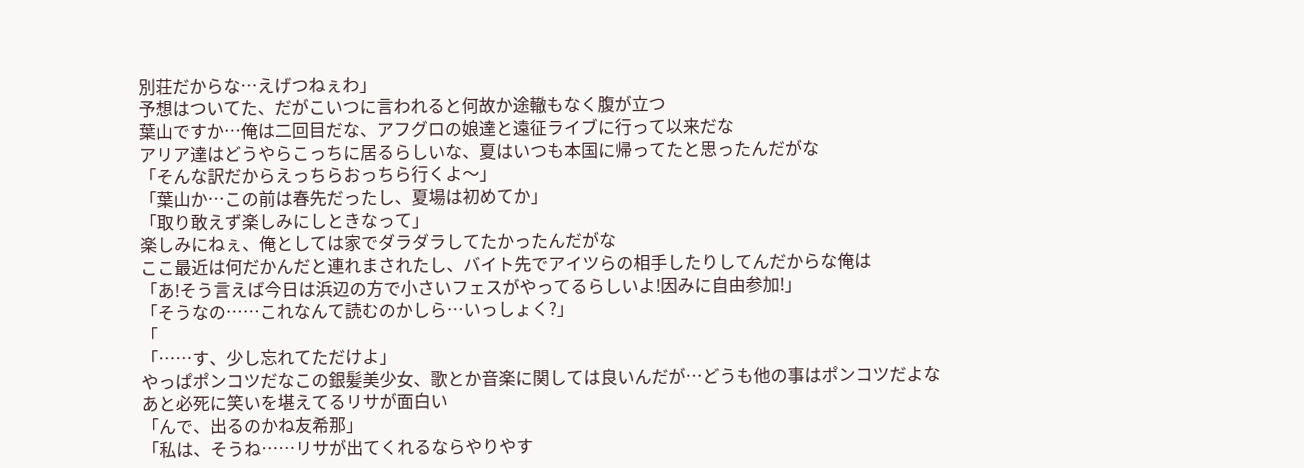別荘だからな…えげつねぇわ」
予想はついてた、だがこいつに言われると何故か途轍もなく腹が立つ
葉山ですか…俺は二回目だな、アフグロの娘達と遠征ライブに行って以来だな
アリア達はどうやらこっちに居るらしいな、夏はいつも本国に帰ってたと思ったんだがな
「そんな訳だからえっちらおっちら行くよ〜」
「葉山か…この前は春先だったし、夏場は初めてか」
「取り敢えず楽しみにしときなって」
楽しみにねぇ、俺としては家でダラダラしてたかったんだがな
ここ最近は何だかんだと連れまされたし、バイト先でアイツらの相手したりしてんだからな俺は
「あ!そう言えば今日は浜辺の方で小さいフェスがやってるらしいよ!因みに自由参加!」
「そうなの……これなんて読むのかしら…いっしょく?」
「
「……す、少し忘れてただけよ」
やっぱポンコツだなこの銀髪美少女、歌とか音楽に関しては良いんだが…どうも他の事はポンコツだよな
あと必死に笑いを堪えてるリサが面白い
「んで、出るのかね友希那」
「私は、そうね……リサが出てくれるならやりやす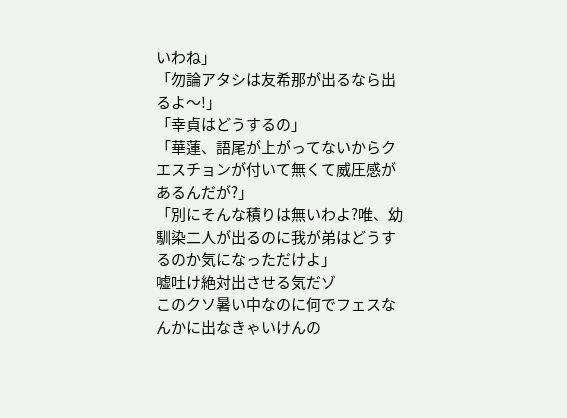いわね」
「勿論アタシは友希那が出るなら出るよ〜!」
「幸貞はどうするの」
「華蓮、語尾が上がってないからクエスチョンが付いて無くて威圧感があるんだが?」
「別にそんな積りは無いわよ?唯、幼馴染二人が出るのに我が弟はどうするのか気になっただけよ」
嘘吐け絶対出させる気だゾ
このクソ暑い中なのに何でフェスなんかに出なきゃいけんの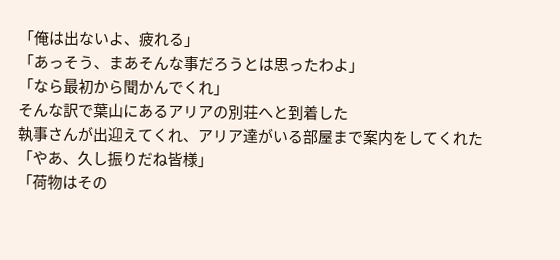「俺は出ないよ、疲れる」
「あっそう、まあそんな事だろうとは思ったわよ」
「なら最初から聞かんでくれ」
そんな訳で葉山にあるアリアの別荘へと到着した
執事さんが出迎えてくれ、アリア達がいる部屋まで案内をしてくれた
「やあ、久し振りだね皆様」
「荷物はその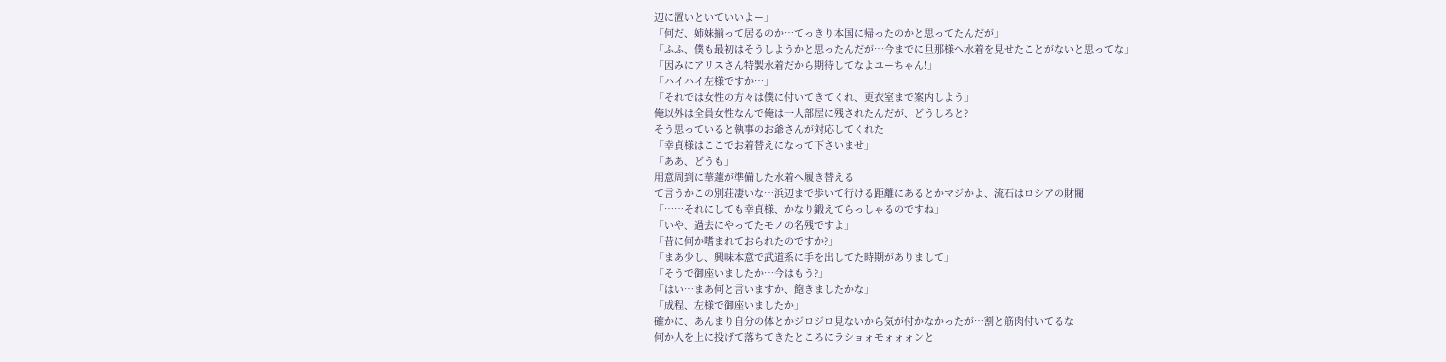辺に置いといていいよー」
「何だ、姉妹揃って居るのか…てっきり本国に帰ったのかと思ってたんだが」
「ふふ、僕も最初はそうしようかと思ったんだが…今までに旦那様へ水着を見せたことがないと思ってな」
「因みにアリスさん特製水着だから期待してなよユーちゃん!」
「ハイハイ左様ですか…」
「それでは女性の方々は僕に付いてきてくれ、更衣室まで案内しよう」
俺以外は全員女性なんで俺は一人部屋に残されたんだが、どうしろと?
そう思っていると執事のお爺さんが対応してくれた
「幸貞様はここでお着替えになって下さいませ」
「ああ、どうも」
用意周到に華蓮が準備した水着へ履き替える
て言うかこの別荘凄いな…浜辺まで歩いて行ける距離にあるとかマジかよ、流石はロシアの財閥
「……それにしても幸貞様、かなり鍛えてらっしゃるのですね」
「いや、過去にやってたモノの名残ですよ」
「昔に何か嗜まれておられたのですか?」
「まあ少し、興味本意で武道系に手を出してた時期がありまして」
「そうで御座いましたか…今はもう?」
「はい…まあ何と言いますか、飽きましたかな」
「成程、左様で御座いましたか」
確かに、あんまり自分の体とかジロジロ見ないから気が付かなかったが…割と筋肉付いてるな
何か人を上に投げて落ちてきたところにラショォモォォォンと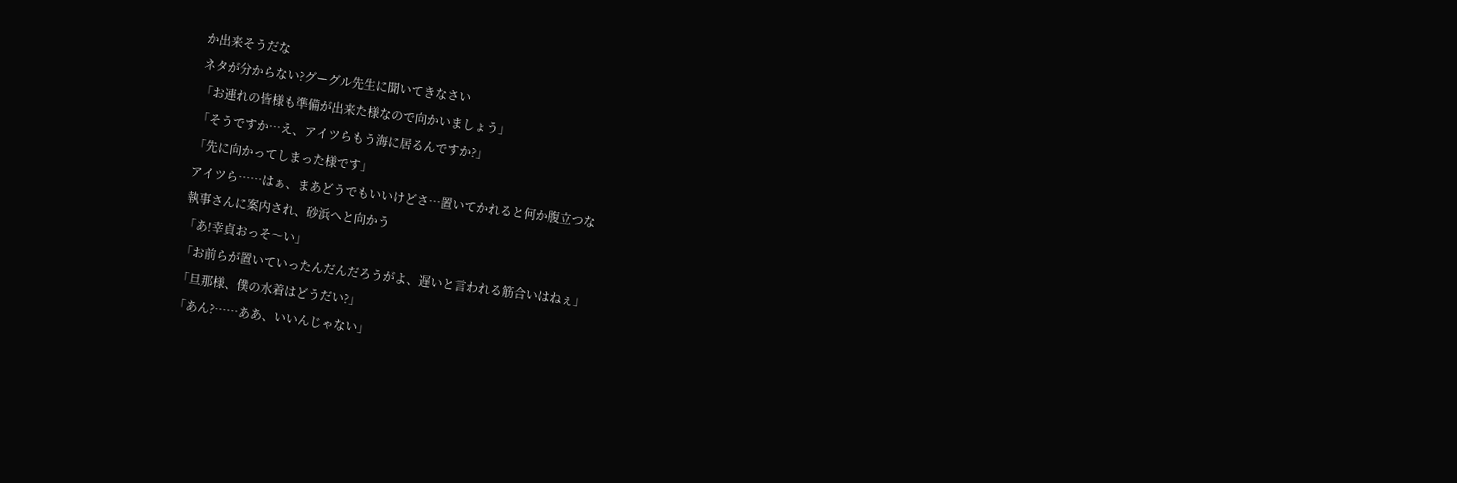か出来そうだな
ネタが分からない?グーグル先生に聞いてきなさい
「お連れの皆様も準備が出来た様なので向かいましょう」
「そうですか…え、アイツらもう海に居るんですか?」
「先に向かってしまった様です」
アイツら……はぁ、まあどうでもいいけどさ…置いてかれると何か腹立つな
執事さんに案内され、砂浜へと向かう
「あ!幸貞おっそ〜い」
「お前らが置いていったんだんだろうがよ、遅いと言われる筋合いはねぇ」
「旦那様、僕の水着はどうだい?」
「あん?……ああ、いいんじゃない」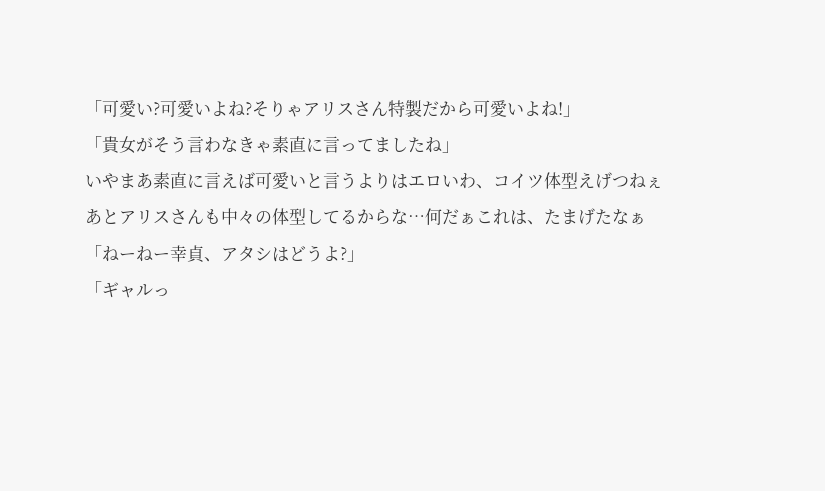「可愛い?可愛いよね?そりゃアリスさん特製だから可愛いよね!」
「貴女がそう言わなきゃ素直に言ってましたね」
いやまあ素直に言えば可愛いと言うよりはエロいわ、コイツ体型えげつねぇ
あとアリスさんも中々の体型してるからな…何だぁこれは、たまげたなぁ
「ねーねー幸貞、アタシはどうよ?」
「ギャルっ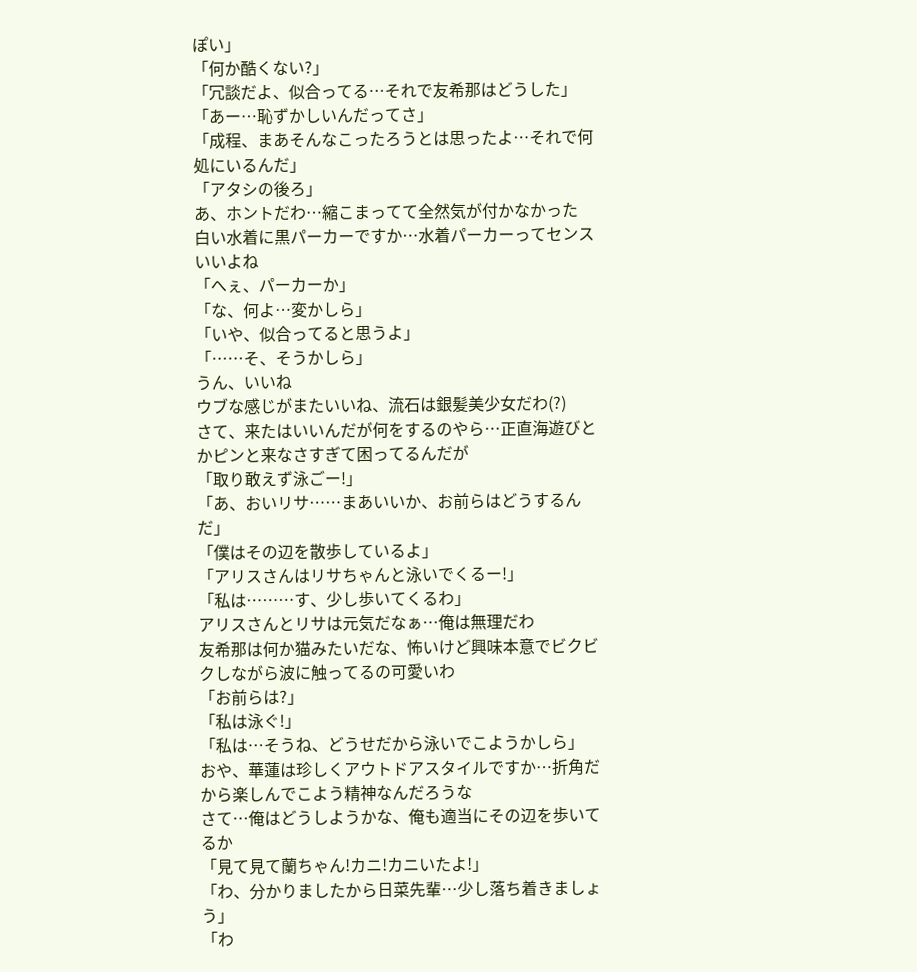ぽい」
「何か酷くない?」
「冗談だよ、似合ってる…それで友希那はどうした」
「あー…恥ずかしいんだってさ」
「成程、まあそんなこったろうとは思ったよ…それで何処にいるんだ」
「アタシの後ろ」
あ、ホントだわ…縮こまってて全然気が付かなかった
白い水着に黒パーカーですか…水着パーカーってセンスいいよね
「へぇ、パーカーか」
「な、何よ…変かしら」
「いや、似合ってると思うよ」
「……そ、そうかしら」
うん、いいね
ウブな感じがまたいいね、流石は銀髪美少女だわ(?)
さて、来たはいいんだが何をするのやら…正直海遊びとかピンと来なさすぎて困ってるんだが
「取り敢えず泳ごー!」
「あ、おいリサ……まあいいか、お前らはどうするんだ」
「僕はその辺を散歩しているよ」
「アリスさんはリサちゃんと泳いでくるー!」
「私は………す、少し歩いてくるわ」
アリスさんとリサは元気だなぁ…俺は無理だわ
友希那は何か猫みたいだな、怖いけど興味本意でビクビクしながら波に触ってるの可愛いわ
「お前らは?」
「私は泳ぐ!」
「私は…そうね、どうせだから泳いでこようかしら」
おや、華蓮は珍しくアウトドアスタイルですか…折角だから楽しんでこよう精神なんだろうな
さて…俺はどうしようかな、俺も適当にその辺を歩いてるか
「見て見て蘭ちゃん!カニ!カニいたよ!」
「わ、分かりましたから日菜先輩…少し落ち着きましょう」
「わ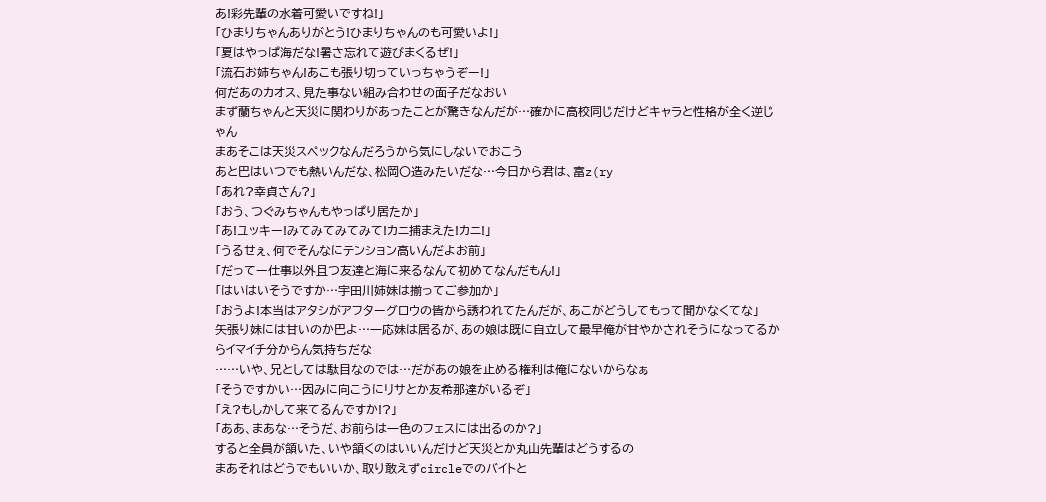あ!彩先輩の水着可愛いですね!」
「ひまりちゃんありがとう!ひまりちゃんのも可愛いよ!」
「夏はやっぱ海だな!暑さ忘れて遊びまくるぜ!」
「流石お姉ちゃん!あこも張り切っていっちゃうぞー!」
何だあのカオス、見た事ない組み合わせの面子だなおい
まず蘭ちゃんと天災に関わりがあったことが驚きなんだが…確かに高校同じだけどキャラと性格が全く逆じゃん
まあそこは天災スペックなんだろうから気にしないでおこう
あと巴はいつでも熱いんだな、松岡〇造みたいだな…今日から君は、富z(ry
「あれ?幸貞さん?」
「おう、つぐみちゃんもやっぱり居たか」
「あ!ユッキー!みてみてみてみて!カニ捕まえた!カニ!」
「うるせぇ、何でそんなにテンション高いんだよお前」
「だってー仕事以外且つ友達と海に来るなんて初めてなんだもん!」
「はいはいそうですか…宇田川姉妹は揃ってご参加か」
「おうよ!本当はアタシがアフターグロウの皆から誘われてたんだが、あこがどうしてもって聞かなくてな」
矢張り妹には甘いのか巴よ…一応妹は居るが、あの娘は既に自立して最早俺が甘やかされそうになってるからイマイチ分からん気持ちだな
……いや、兄としては駄目なのでは…だがあの娘を止める権利は俺にないからなぁ
「そうですかい…因みに向こうにリサとか友希那達がいるぞ」
「え?もしかして来てるんですか!?」
「ああ、まあな…そうだ、お前らは一色のフェスには出るのか?」
すると全員が頷いた、いや頷くのはいいんだけど天災とか丸山先輩はどうするの
まあそれはどうでもいいか、取り敢えずcircleでのバイトと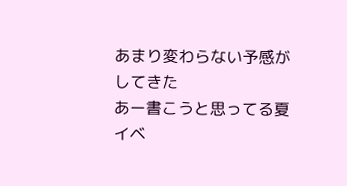あまり変わらない予感がしてきた
あー書こうと思ってる夏イベ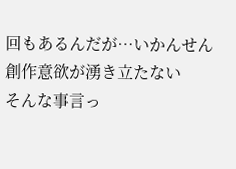回もあるんだが…いかんせん創作意欲が湧き立たない
そんな事言っ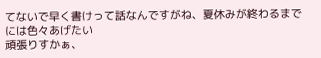てないで早く書けって話なんですがね、夏休みが終わるまでには色々あげたい
頑張りすかぁ、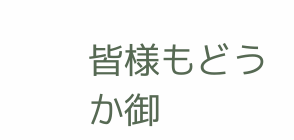皆様もどうか御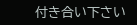付き合い下さい